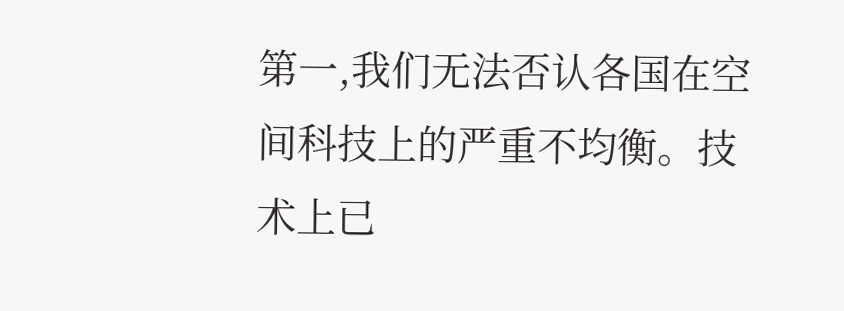第一,我们无法否认各国在空间科技上的严重不均衡。技术上已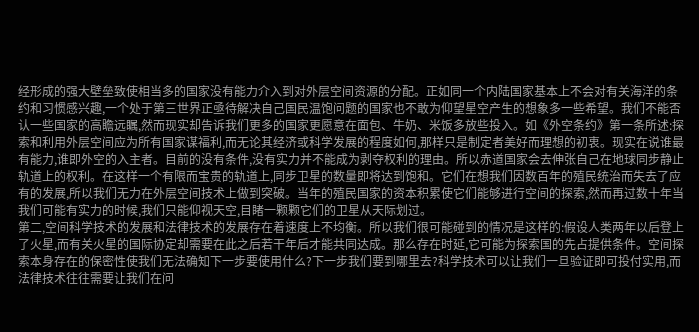经形成的强大壁垒致使相当多的国家没有能力介入到对外层空间资源的分配。正如同一个内陆国家基本上不会对有关海洋的条约和习惯感兴趣,一个处于第三世界正亟待解决自己国民温饱问题的国家也不敢为仰望星空产生的想象多一些希望。我们不能否认一些国家的高瞻远瞩,然而现实却告诉我们更多的国家更愿意在面包、牛奶、米饭多放些投入。如《外空条约》第一条所述:探索和利用外层空间应为所有国家谋福利,而无论其经济或科学发展的程度如何,那样只是制定者美好而理想的初衷。现实在说谁最有能力,谁即外空的入主者。目前的没有条件,没有实力并不能成为剥夺权利的理由。所以赤道国家会去伸张自己在地球同步静止轨道上的权利。在这样一个有限而宝贵的轨道上,同步卫星的数量即将达到饱和。它们在想我们因数百年的殖民统治而失去了应有的发展,所以我们无力在外层空间技术上做到突破。当年的殖民国家的资本积累使它们能够进行空间的探索,然而再过数十年当我们可能有实力的时候,我们只能仰视天空,目睹一颗颗它们的卫星从天际划过。
第二,空间科学技术的发展和法律技术的发展存在着速度上不均衡。所以我们很可能碰到的情况是这样的:假设人类两年以后登上了火星,而有关火星的国际协定却需要在此之后若干年后才能共同达成。那么存在时延,它可能为探索国的先占提供条件。空间探索本身存在的保密性使我们无法确知下一步要使用什么?下一步我们要到哪里去?科学技术可以让我们一旦验证即可投付实用,而法律技术往往需要让我们在问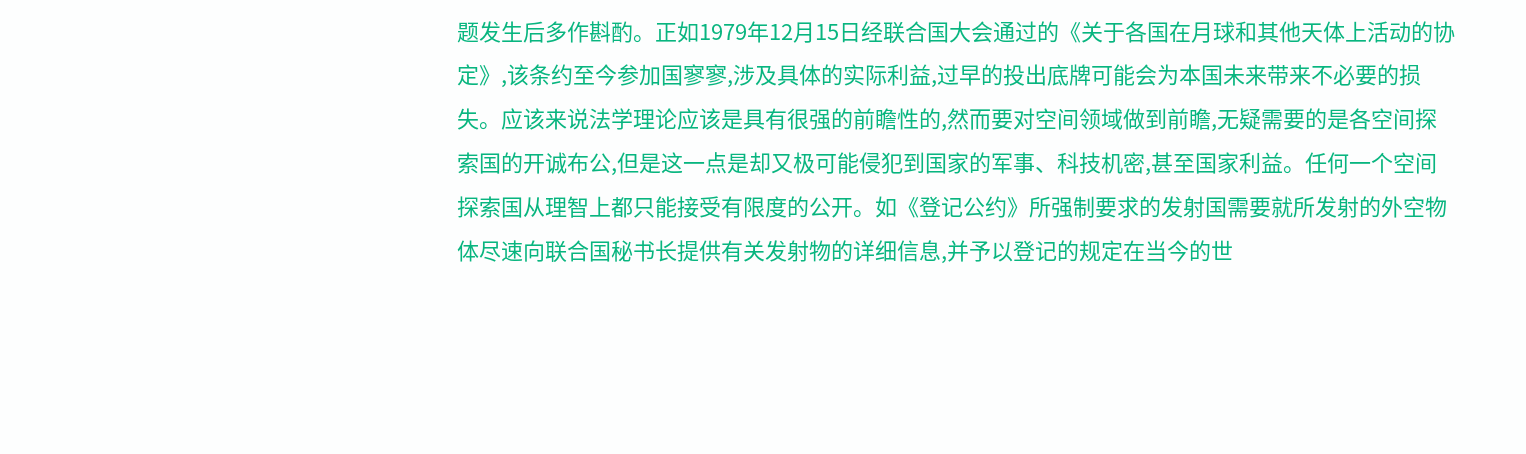题发生后多作斟酌。正如1979年12月15日经联合国大会通过的《关于各国在月球和其他天体上活动的协定》,该条约至今参加国寥寥,涉及具体的实际利益,过早的投出底牌可能会为本国未来带来不必要的损失。应该来说法学理论应该是具有很强的前瞻性的,然而要对空间领域做到前瞻,无疑需要的是各空间探索国的开诚布公,但是这一点是却又极可能侵犯到国家的军事、科技机密,甚至国家利益。任何一个空间探索国从理智上都只能接受有限度的公开。如《登记公约》所强制要求的发射国需要就所发射的外空物体尽速向联合国秘书长提供有关发射物的详细信息,并予以登记的规定在当今的世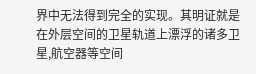界中无法得到完全的实现。其明证就是在外层空间的卫星轨道上漂浮的诸多卫星,航空器等空间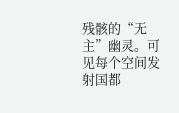残骸的“无主”幽灵。可见每个空间发射国都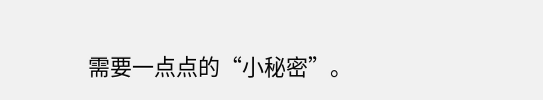需要一点点的“小秘密”。